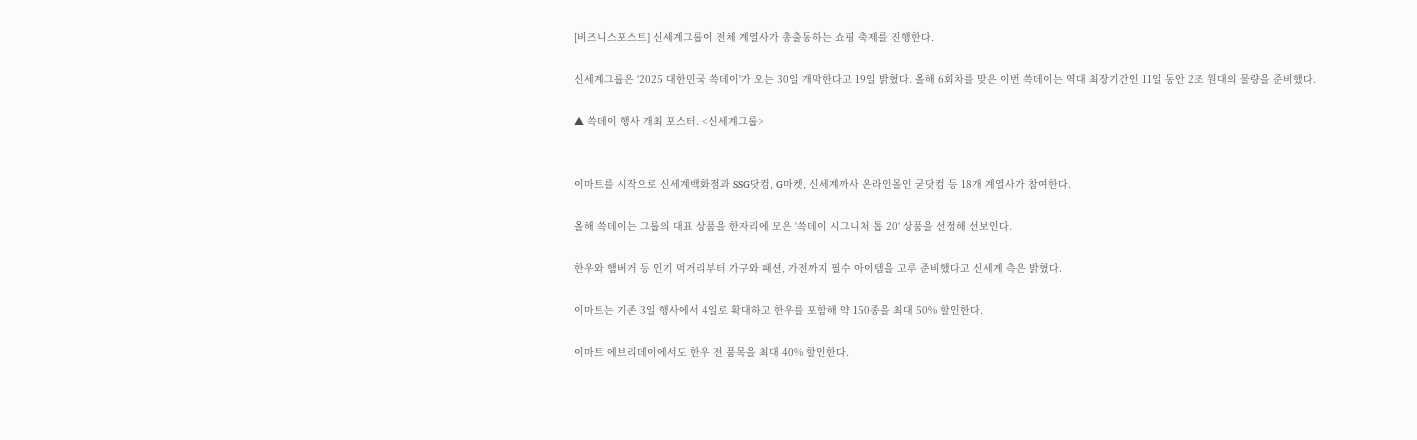[비즈니스포스트] 신세계그룹이 전체 계열사가 총출동하는 쇼핑 축제를 진행한다.

신세계그룹은 '2025 대한민국 쓱데이'가 오는 30일 개막한다고 19일 밝혔다. 올해 6회차를 맞은 이번 쓱데이는 역대 최장기간인 11일 동안 2조 원대의 물량을 준비했다.

▲ 쓱데이 행사 개최 포스터. <신세계그룹>


이마트를 시작으로 신세계백화점과 SSG닷컴, G마켓, 신세계까사 온라인몰인 굳닷컴 등 18개 계열사가 참여한다.

올해 쓱데이는 그룹의 대표 상품을 한자리에 모은 '쓱데이 시그니처 톱 20' 상품을 선정해 선보인다.

한우와 햄버거 등 인기 먹거리부터 가구와 패션, 가전까지 필수 아이템을 고루 준비했다고 신세계 측은 밝혔다.

이마트는 기존 3일 행사에서 4일로 확대하고 한우를 포함해 약 150종을 최대 50% 할인한다.

이마트 에브리데이에서도 한우 전 품목을 최대 40% 할인한다.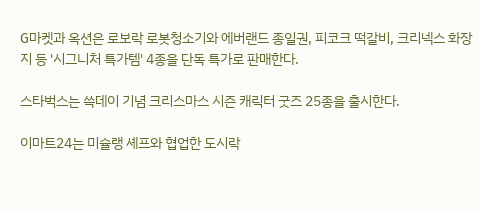G마켓과 옥션은 로보락 로봇청소기와 에버랜드 종일권, 피코크 떡갈비, 크리넥스 화장지 등 '시그니처 특가템' 4종을 단독 특가로 판매한다.

스타벅스는 쓱데이 기념 크리스마스 시즌 캐릭터 굿즈 25종을 출시한다.

이마트24는 미슐랭 셰프와 협업한 도시락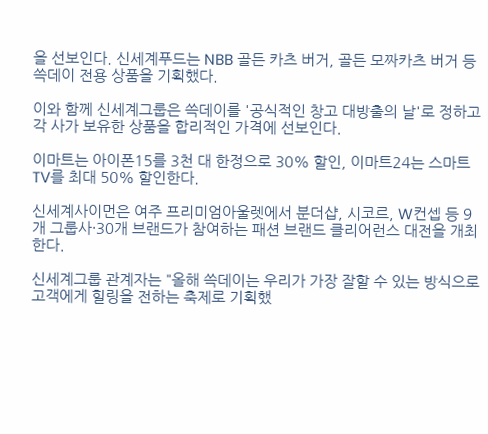을 선보인다. 신세계푸드는 NBB 골든 카츠 버거, 골든 모짜카츠 버거 등 쓱데이 전용 상품을 기획했다.

이와 함께 신세계그룹은 쓱데이를 '공식적인 창고 대방출의 날'로 정하고 각 사가 보유한 상품을 합리적인 가격에 선보인다.

이마트는 아이폰15를 3천 대 한정으로 30% 할인, 이마트24는 스마트TV를 최대 50% 할인한다.

신세계사이먼은 여주 프리미엄아울렛에서 분더샵, 시코르, W컨셉 등 9개 그룹사·30개 브랜드가 참여하는 패션 브랜드 클리어런스 대전을 개최한다.

신세계그룹 관계자는 "올해 쓱데이는 우리가 가장 잘할 수 있는 방식으로 고객에게 힐링을 전하는 축제로 기획했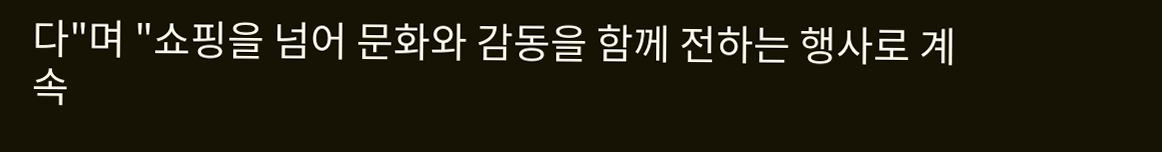다"며 "쇼핑을 넘어 문화와 감동을 함께 전하는 행사로 계속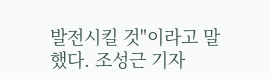발전시킬 것"이라고 말했다. 조성근 기자